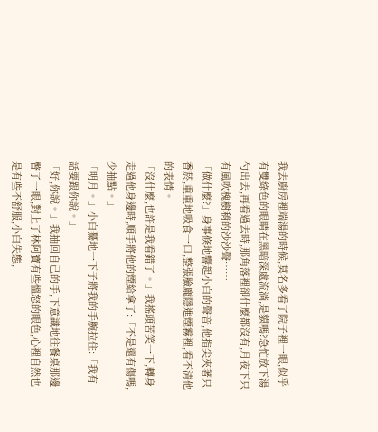我去廚房裡端湯的時候,莫名多看了院子裡一眼,似乎有雙綠色的眼睛在黑暗深處流淌,是貘嗎?急忙放下湯勺出去,再看過去時,那角落裡卻什麼都沒有,月夜下只有風吹槐樹稍的沙沙聲……
「做什麼?」身事倏地響起小白的聲音,他指尖夾著只香菸,重重地吸食一口,整張臉龐隱進煙霧裡,看不清他的表情。
「沒什麼,也許是我看錯了。」我搖頭苦笑一下,轉身走過他身邊時,順手將他的煙給拿了:「不是還有傷嗎,少抽點。」
「明月。」小白驀地一下子將我的手腕拉住:「我有話要跟你說。」
「好,你說。」我抽回自己的手,下意識地往餐桌那邊瞥了一眼,對上了林阿寶有些慍怒的眼色,心裡自然也是有些不舒服,小白失態,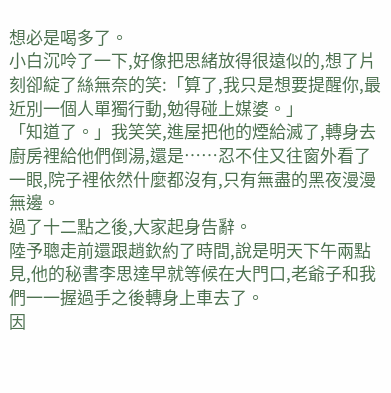想必是喝多了。
小白沉呤了一下,好像把思緒放得很遠似的,想了片刻卻綻了絲無奈的笑:「算了,我只是想要提醒你,最近別一個人單獨行動,勉得碰上媒婆。」
「知道了。」我笑笑,進屋把他的煙給滅了,轉身去廚房裡給他們倒湯,還是……忍不住又往窗外看了一眼,院子裡依然什麼都沒有,只有無盡的黑夜漫漫無邊。
過了十二點之後,大家起身告辭。
陸予聰走前還跟趙欽約了時間,說是明天下午兩點見,他的秘書李思達早就等候在大門口,老爺子和我們一一握過手之後轉身上車去了。
因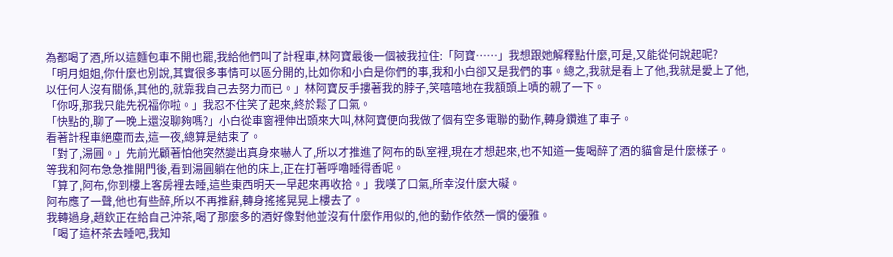為都喝了酒,所以這麵包車不開也罷,我給他們叫了計程車,林阿寶最後一個被我拉住:「阿寶……」我想跟她解釋點什麼,可是,又能從何說起呢?
「明月姐姐,你什麼也別說,其實很多事情可以區分開的,比如你和小白是你們的事,我和小白卻又是我們的事。總之,我就是看上了他,我就是愛上了他,以任何人沒有關係,其他的,就靠我自己去努力而已。」林阿寶反手摟著我的脖子,笑嘻嘻地在我額頭上嘖的親了一下。
「你呀,那我只能先祝福你啦。」我忍不住笑了起來,終於鬆了口氣。
「快點的,聊了一晚上還沒聊夠嗎?」小白從車窗裡伸出頭來大叫,林阿寶便向我做了個有空多電聯的動作,轉身鑽進了車子。
看著計程車絕塵而去,這一夜,總算是結束了。
「對了,湯圓。」先前光顧著怕他突然變出真身來嚇人了,所以才推進了阿布的臥室裡,現在才想起來,也不知道一隻喝醉了酒的貓會是什麼樣子。
等我和阿布急急推開門後,看到湯圓躺在他的床上,正在打著呼嚕睡得香呢。
「算了,阿布,你到樓上客房裡去睡,這些東西明天一早起來再收拾。」我嘆了口氣,所幸沒什麼大礙。
阿布應了一聲,他也有些醉,所以不再推辭,轉身搖搖晃晃上樓去了。
我轉過身,趙欽正在給自己沖茶,喝了那麼多的酒好像對他並沒有什麼作用似的,他的動作依然一慣的優雅。
「喝了這杯茶去睡吧,我知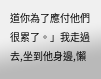道你為了應付他們很累了。」我走過去,坐到他身邊,懶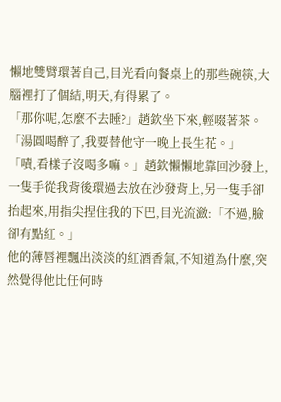懶地雙臂環著自己,目光看向餐桌上的那些碗筷,大腦裡打了個結,明天,有得累了。
「那你呢,怎麼不去睡?」趙欽坐下來,輕啜著茶。
「湯圓喝醉了,我要替他守一晚上長生花。」
「嘖,看樣子沒喝多嘛。」趙欽懶懶地靠回沙發上,一隻手從我背後環過去放在沙發背上,另一隻手卻抬起來,用指尖捏住我的下巴,目光流瀲:「不過,臉卻有點紅。」
他的薄唇裡飄出淡淡的紅酒香氣,不知道為什麼,突然覺得他比任何時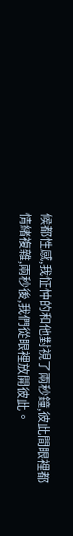候都性感,我怔忡的和他對視了兩秒鐘,彼此間眼裡都情緒複雜,兩秒後,我們從眼裡放開彼此。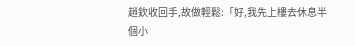趙欽收回手,故做輕鬆:「好,我先上樓去休息半個小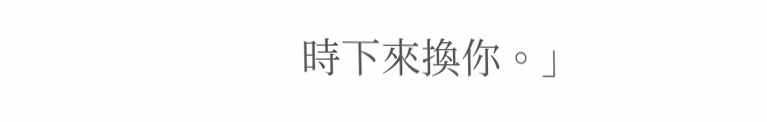時下來換你。」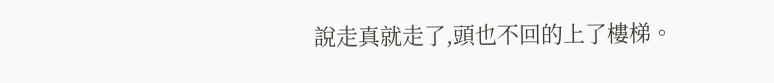說走真就走了,頭也不回的上了樓梯。